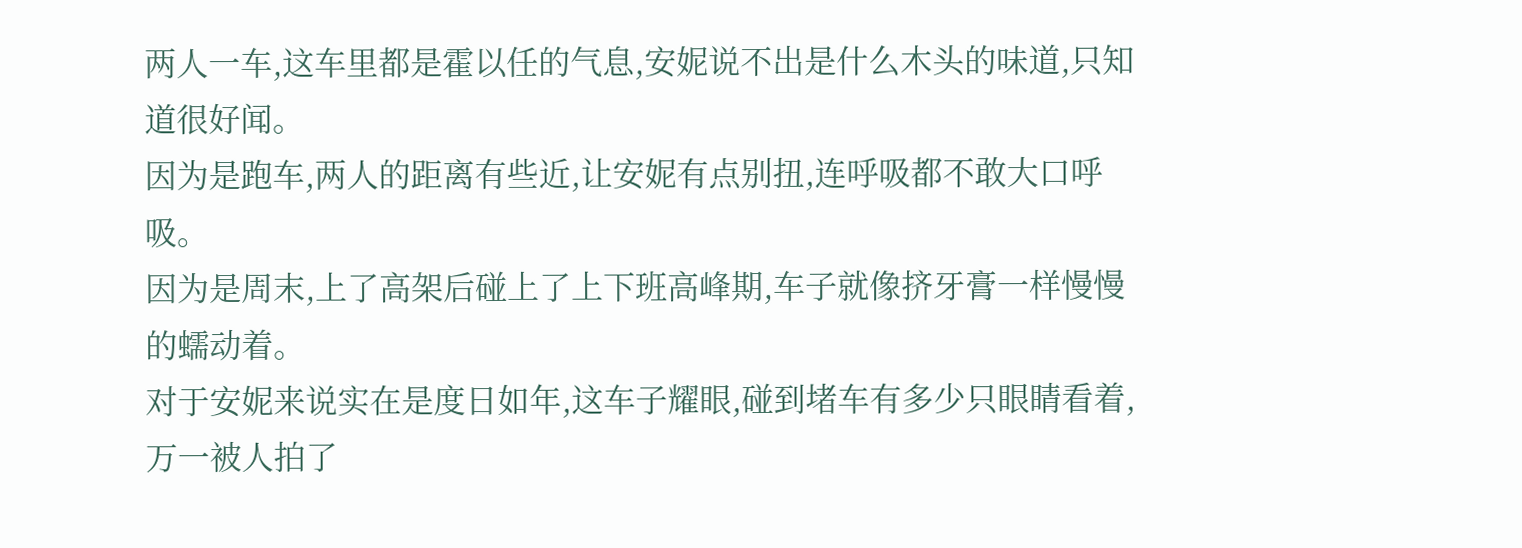两人一车,这车里都是霍以任的气息,安妮说不出是什么木头的味道,只知道很好闻。
因为是跑车,两人的距离有些近,让安妮有点别扭,连呼吸都不敢大口呼吸。
因为是周末,上了高架后碰上了上下班高峰期,车子就像挤牙膏一样慢慢的蠕动着。
对于安妮来说实在是度日如年,这车子耀眼,碰到堵车有多少只眼睛看着,万一被人拍了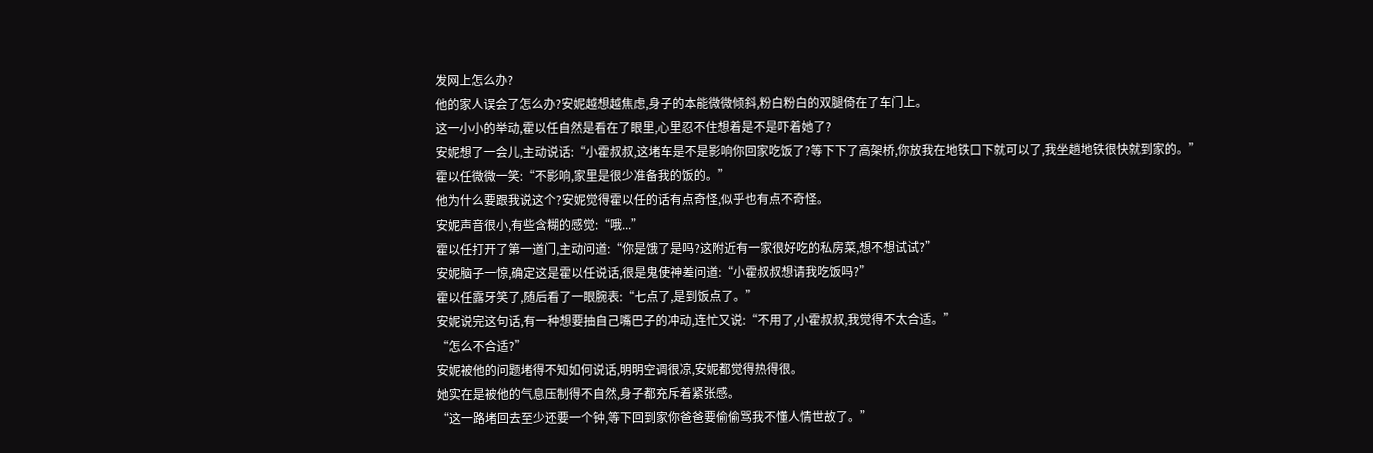发网上怎么办?
他的家人误会了怎么办?安妮越想越焦虑,身子的本能微微倾斜,粉白粉白的双腿倚在了车门上。
这一小小的举动,霍以任自然是看在了眼里,心里忍不住想着是不是吓着她了?
安妮想了一会儿,主动说话:“小霍叔叔,这堵车是不是影响你回家吃饭了?等下下了高架桥,你放我在地铁口下就可以了,我坐趟地铁很快就到家的。”
霍以任微微一笑:“不影响,家里是很少准备我的饭的。”
他为什么要跟我说这个?安妮觉得霍以任的话有点奇怪,似乎也有点不奇怪。
安妮声音很小,有些含糊的感觉:“哦...”
霍以任打开了第一道门,主动问道:“你是饿了是吗?这附近有一家很好吃的私房菜,想不想试试?”
安妮脑子一惊,确定这是霍以任说话,很是鬼使神差问道:“小霍叔叔想请我吃饭吗?”
霍以任露牙笑了,随后看了一眼腕表:“七点了,是到饭点了。”
安妮说完这句话,有一种想要抽自己嘴巴子的冲动,连忙又说:“不用了,小霍叔叔,我觉得不太合适。”
“怎么不合适?”
安妮被他的问题堵得不知如何说话,明明空调很凉,安妮都觉得热得很。
她实在是被他的气息压制得不自然,身子都充斥着紧张感。
“这一路堵回去至少还要一个钟,等下回到家你爸爸要偷偷骂我不懂人情世故了。”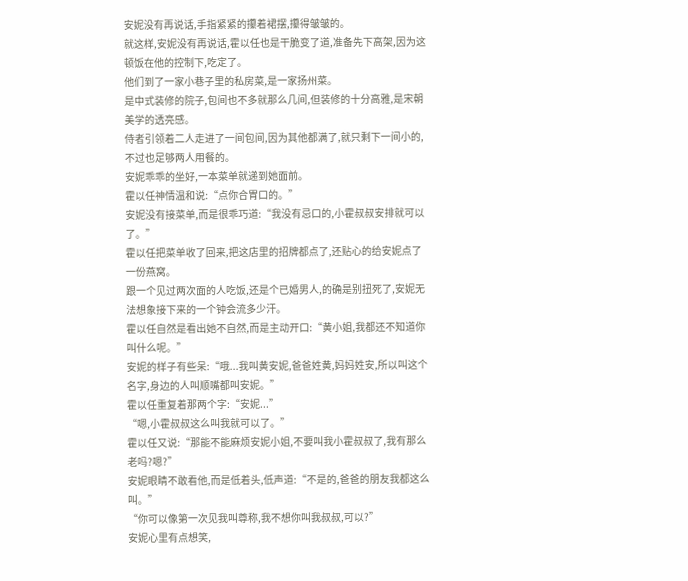安妮没有再说话,手指紧紧的攥着裙摆,攥得皱皱的。
就这样,安妮没有再说话,霍以任也是干脆变了道,准备先下高架,因为这顿饭在他的控制下,吃定了。
他们到了一家小巷子里的私房菜,是一家扬州菜。
是中式装修的院子,包间也不多就那么几间,但装修的十分高雅,是宋朝美学的透亮感。
侍者引领着二人走进了一间包间,因为其他都满了,就只剩下一间小的,不过也足够两人用餐的。
安妮乖乖的坐好,一本菜单就递到她面前。
霍以任神情温和说:“点你合胃口的。”
安妮没有接菜单,而是很乖巧道:“我没有忌口的,小霍叔叔安排就可以了。”
霍以任把菜单收了回来,把这店里的招牌都点了,还贴心的给安妮点了一份燕窝。
跟一个见过两次面的人吃饭,还是个已婚男人,的确是别扭死了,安妮无法想象接下来的一个钟会流多少汗。
霍以任自然是看出她不自然,而是主动开口:“黄小姐,我都还不知道你叫什么呢。”
安妮的样子有些呆:“哦...我叫黄安妮,爸爸姓黄,妈妈姓安,所以叫这个名字,身边的人叫顺嘴都叫安妮。”
霍以任重复着那两个字:“安妮...”
“嗯,小霍叔叔这么叫我就可以了。”
霍以任又说:“那能不能麻烦安妮小姐,不要叫我小霍叔叔了,我有那么老吗?嗯?”
安妮眼睛不敢看他,而是低着头,低声道:“不是的,爸爸的朋友我都这么叫。”
“你可以像第一次见我叫尊称,我不想你叫我叔叔,可以?”
安妮心里有点想笑,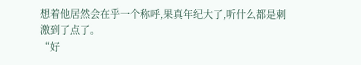想着他居然会在乎一个称呼,果真年纪大了,听什么都是刺激到了点了。
“好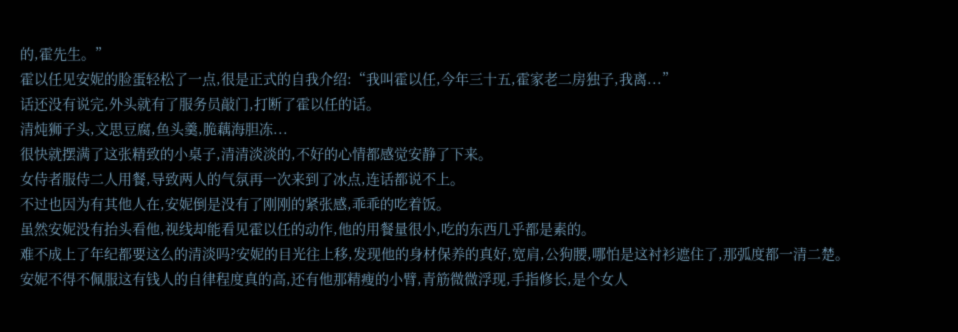的,霍先生。”
霍以任见安妮的脸蛋轻松了一点,很是正式的自我介绍:“我叫霍以任,今年三十五,霍家老二房独子,我离...”
话还没有说完,外头就有了服务员敲门,打断了霍以任的话。
清炖狮子头,文思豆腐,鱼头羹,脆藕海胆冻...
很快就摆满了这张精致的小桌子,清清淡淡的,不好的心情都感觉安静了下来。
女侍者服侍二人用餐,导致两人的气氛再一次来到了冰点,连话都说不上。
不过也因为有其他人在,安妮倒是没有了刚刚的紧张感,乖乖的吃着饭。
虽然安妮没有抬头看他,视线却能看见霍以任的动作,他的用餐量很小,吃的东西几乎都是素的。
难不成上了年纪都要这么的清淡吗?安妮的目光往上移,发现他的身材保养的真好,宽肩,公狗腰,哪怕是这衬衫遮住了,那弧度都一清二楚。
安妮不得不佩服这有钱人的自律程度真的高,还有他那精瘦的小臂,青筋微微浮现,手指修长,是个女人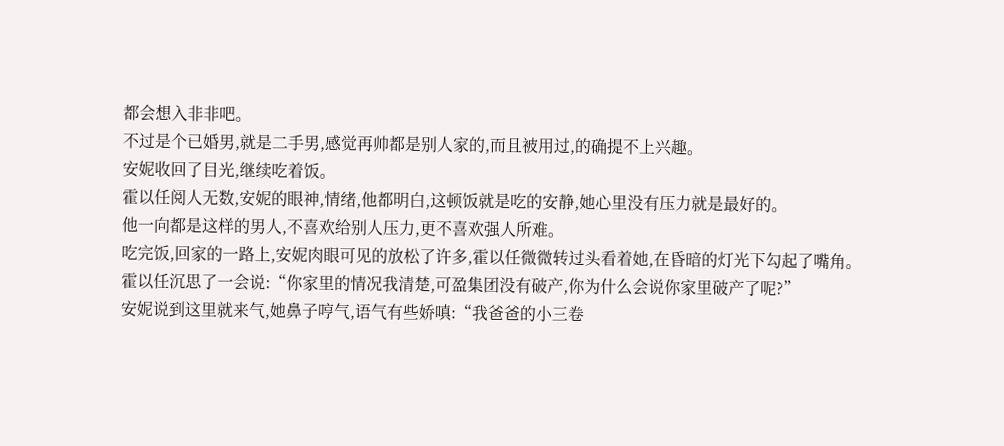都会想入非非吧。
不过是个已婚男,就是二手男,感觉再帅都是别人家的,而且被用过,的确提不上兴趣。
安妮收回了目光,继续吃着饭。
霍以任阅人无数,安妮的眼神,情绪,他都明白,这顿饭就是吃的安静,她心里没有压力就是最好的。
他一向都是这样的男人,不喜欢给别人压力,更不喜欢强人所难。
吃完饭,回家的一路上,安妮肉眼可见的放松了许多,霍以任微微转过头看着她,在昏暗的灯光下勾起了嘴角。
霍以任沉思了一会说:“你家里的情况我清楚,可盈集团没有破产,你为什么会说你家里破产了呢?”
安妮说到这里就来气,她鼻子哼气,语气有些娇嗔:“我爸爸的小三卷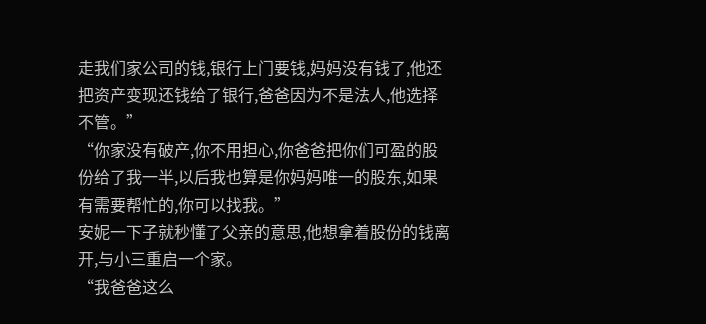走我们家公司的钱,银行上门要钱,妈妈没有钱了,他还把资产变现还钱给了银行,爸爸因为不是法人,他选择不管。”
“你家没有破产,你不用担心,你爸爸把你们可盈的股份给了我一半,以后我也算是你妈妈唯一的股东,如果有需要帮忙的,你可以找我。”
安妮一下子就秒懂了父亲的意思,他想拿着股份的钱离开,与小三重启一个家。
“我爸爸这么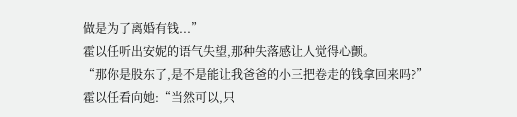做是为了离婚有钱...”
霍以任听出安妮的语气失望,那种失落感让人觉得心颤。
“那你是股东了,是不是能让我爸爸的小三把卷走的钱拿回来吗?”
霍以任看向她:“当然可以,只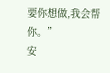要你想做,我会帮你。”
安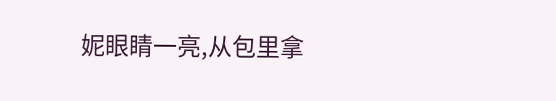妮眼睛一亮,从包里拿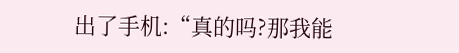出了手机:“真的吗?那我能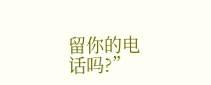留你的电话吗?”